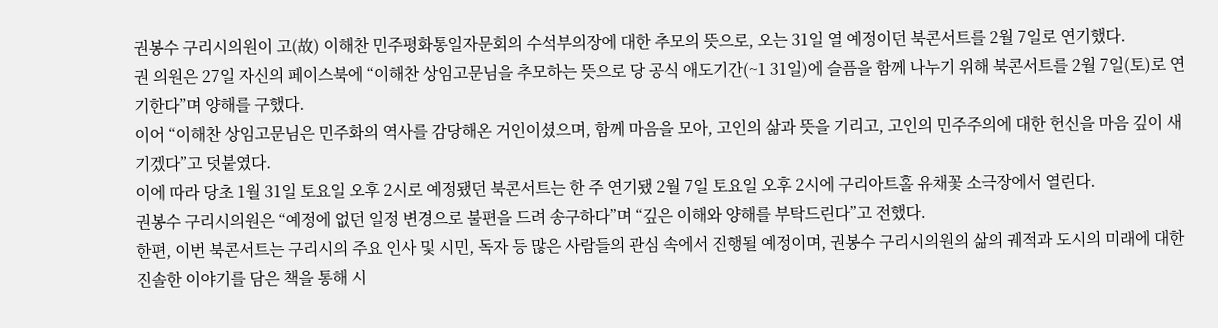권봉수 구리시의원이 고(故) 이해찬 민주평화통일자문회의 수석부의장에 대한 추모의 뜻으로, 오는 31일 열 예정이던 북콘서트를 2월 7일로 연기했다.
권 의원은 27일 자신의 페이스북에 “이해찬 상임고문님을 추모하는 뜻으로 당 공식 애도기간(~1 31일)에 슬픔을 함께 나누기 위해 북콘서트를 2월 7일(토)로 연기한다”며 양해를 구했다.
이어 “이해찬 상임고문님은 민주화의 역사를 감당해온 거인이셨으며, 함께 마음을 모아, 고인의 삶과 뜻을 기리고, 고인의 민주주의에 대한 헌신을 마음 깊이 새기겠다”고 덧붙였다.
이에 따라 당초 1월 31일 토요일 오후 2시로 예정됐던 북콘서트는 한 주 연기됐 2월 7일 토요일 오후 2시에 구리아트홀 유채꽃 소극장에서 열린다.
권봉수 구리시의원은 “예정에 없던 일정 변경으로 불편을 드려 송구하다”며 “깊은 이해와 양해를 부탁드린다”고 전했다.
한편, 이번 북콘서트는 구리시의 주요 인사 및 시민, 독자 등 많은 사람들의 관심 속에서 진행될 예정이며, 권봉수 구리시의원의 삶의 궤적과 도시의 미래에 대한 진솔한 이야기를 담은 책을 통해 시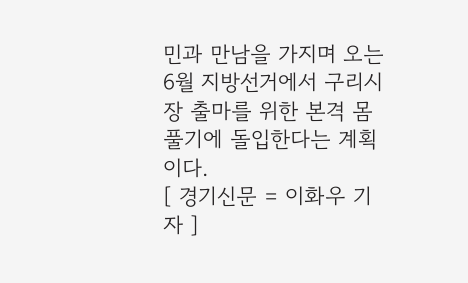민과 만남을 가지며 오는 6월 지방선거에서 구리시장 출마를 위한 본격 몸풀기에 돌입한다는 계획이다.
[ 경기신문 = 이화우 기자 ]